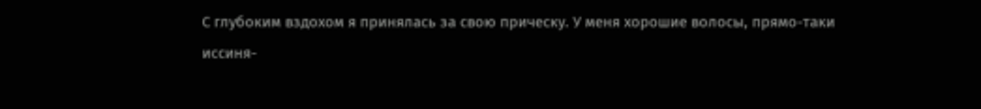С глубоким вздохом я принялась за свою прическу. У меня хорошие волосы, прямо-таки иссиня-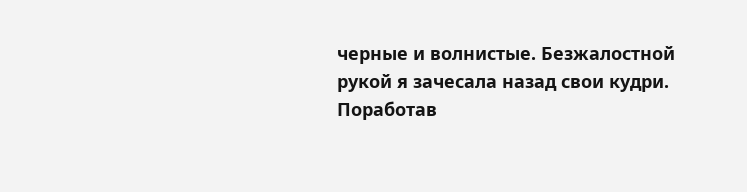черные и волнистые. Безжалостной рукой я зачесала назад свои кудри. Поработав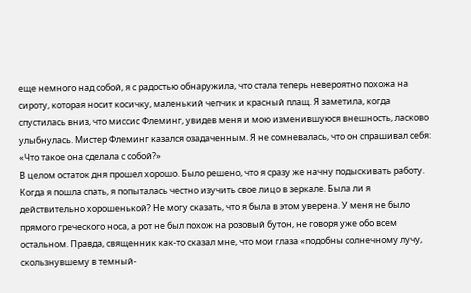еще немного над собой, я с радостью обнаружила, что стала теперь невероятно похожа на сироту, которая носит косичку, маленький чепчик и красный плащ. Я заметила, когда спустилась вниз, что миссис Флеминг, увидев меня и мою изменившуюся внешность, ласково улыбнулась. Мистер Флеминг казался озадаченным. Я не сомневалась, что он спрашивал себя: «Что такое она сделала с собой?»
В целом остаток дня прошел хорошо. Было решено, что я сразу же начну подыскивать работу. Когда я пошла спать, я попыталась честно изучить свое лицо в зеркале. Была ли я действительно хорошенькой? Не могу сказать, что я была в этом уверена. У меня не было прямого греческого носа, а рот не был похож на розовый бутон, не говоря уже обо всем остальном. Правда, священник как-то сказал мне, что мои глаза «подобны солнечному лучу, скользнувшему в темный-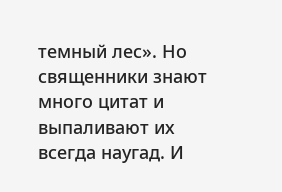темный лес». Но священники знают много цитат и выпаливают их всегда наугад. И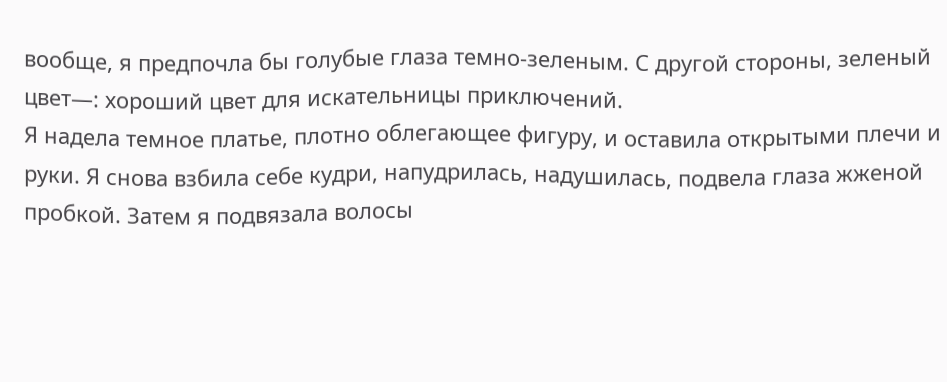вообще, я предпочла бы голубые глаза темно-зеленым. С другой стороны, зеленый цвет—: хороший цвет для искательницы приключений.
Я надела темное платье, плотно облегающее фигуру, и оставила открытыми плечи и руки. Я снова взбила себе кудри, напудрилась, надушилась, подвела глаза жженой пробкой. Затем я подвязала волосы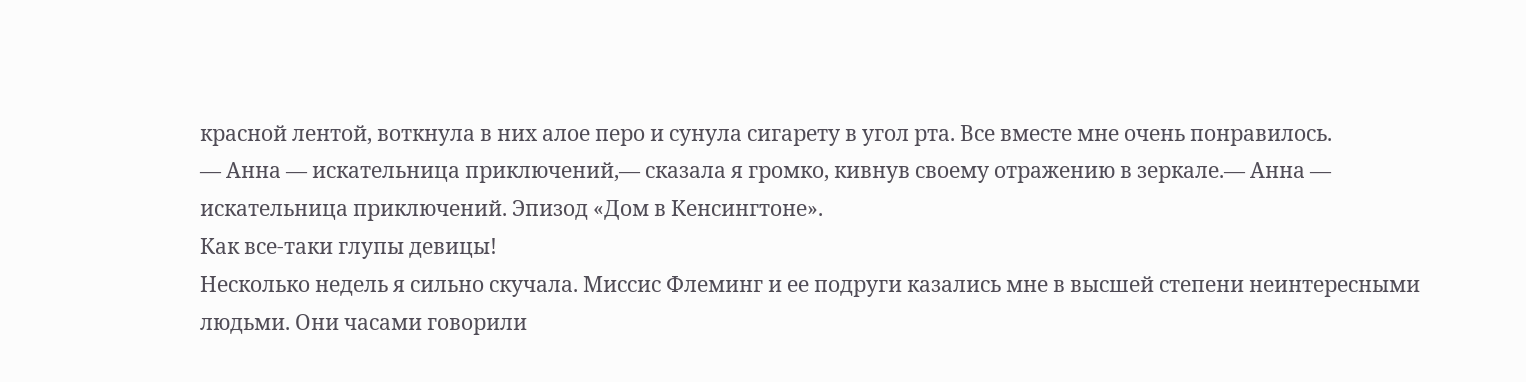красной лентой, воткнула в них алое перо и сунула сигарету в угол рта. Все вместе мне очень понравилось.
— Анна — искательница приключений,— сказала я громко, кивнув своему отражению в зеркале.— Анна — искательница приключений. Эпизод «Дом в Кенсингтоне».
Как все-таки глупы девицы!
Несколько недель я сильно скучала. Миссис Флеминг и ее подруги казались мне в высшей степени неинтересными людьми. Они часами говорили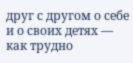друг с другом о себе и о своих детях — как трудно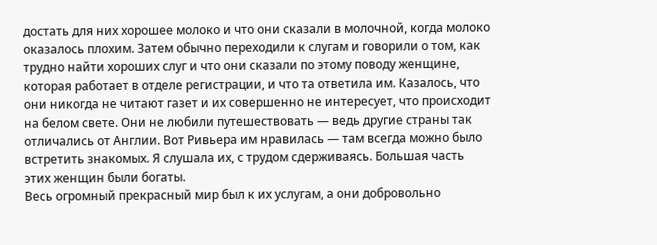достать для них хорошее молоко и что они сказали в молочной, когда молоко оказалось плохим. Затем обычно переходили к слугам и говорили о том, как трудно найти хороших слуг и что они сказали по этому поводу женщине, которая работает в отделе регистрации, и что та ответила им. Казалось, что они никогда не читают газет и их совершенно не интересует, что происходит на белом свете. Они не любили путешествовать — ведь другие страны так отличались от Англии. Вот Ривьера им нравилась — там всегда можно было встретить знакомых. Я слушала их, с трудом сдерживаясь. Большая часть этих женщин были богаты.
Весь огромный прекрасный мир был к их услугам, а они добровольно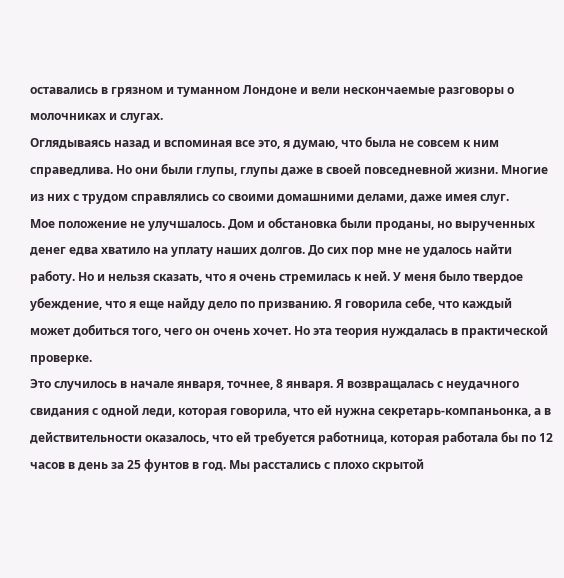оставались в грязном и туманном Лондоне и вели нескончаемые разговоры о молочниках и слугах.
Оглядываясь назад и вспоминая все это, я думаю, что была не совсем к ним справедлива. Но они были глупы, глупы даже в своей повседневной жизни. Многие из них с трудом справлялись со своими домашними делами, даже имея слуг.
Мое положение не улучшалось. Дом и обстановка были проданы, но вырученных денег едва хватило на уплату наших долгов. До сих пор мне не удалось найти работу. Но и нельзя сказать, что я очень стремилась к ней. У меня было твердое убеждение, что я еще найду дело по призванию. Я говорила себе, что каждый может добиться того, чего он очень хочет. Но эта теория нуждалась в практической проверке.
Это случилось в начале января, точнее, 8 января. Я возвращалась с неудачного свидания с одной леди, которая говорила, что ей нужна секретарь-компаньонка, а в действительности оказалось, что ей требуется работница, которая работала бы по 12 часов в день за 25 фунтов в год. Мы расстались с плохо скрытой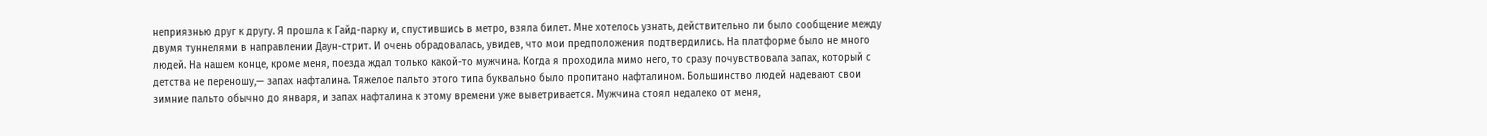неприязнью друг к другу. Я прошла к Гайд-парку и, спустившись в метро, взяла билет. Мне хотелось узнать, действительно ли было сообщение между двумя туннелями в направлении Даун-стрит. И очень обрадовалась, увидев, что мои предположения подтвердились. На платформе было не много людей. На нашем конце, кроме меня, поезда ждал только какой-то мужчина. Когда я проходила мимо него, то сразу почувствовала запах, который с детства не переношу,— запах нафталина. Тяжелое пальто этого типа буквально было пропитано нафталином. Большинство людей надевают свои зимние пальто обычно до января, и запах нафталина к этому времени уже выветривается. Мужчина стоял недалеко от меня,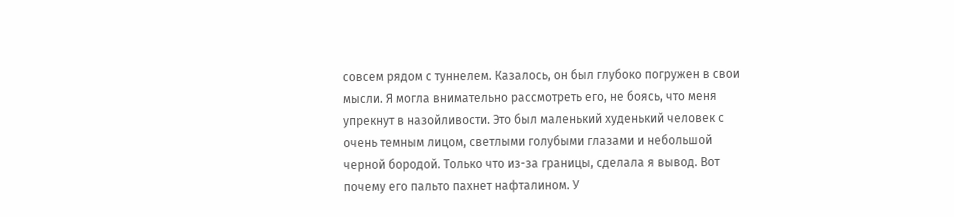совсем рядом с туннелем. Казалось, он был глубоко погружен в свои мысли. Я могла внимательно рассмотреть его, не боясь, что меня упрекнут в назойливости. Это был маленький худенький человек с очень темным лицом, светлыми голубыми глазами и небольшой черной бородой. Только что из-за границы, сделала я вывод. Вот почему его пальто пахнет нафталином. У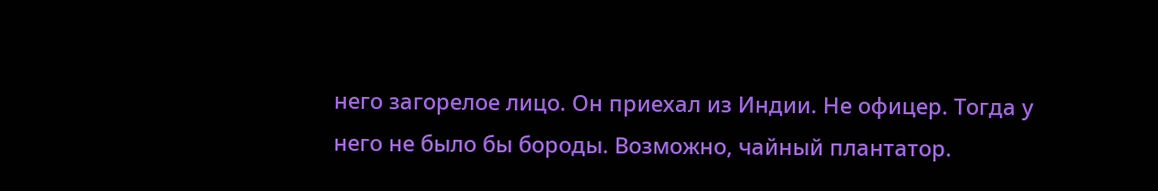него загорелое лицо. Он приехал из Индии. Не офицер. Тогда у него не было бы бороды. Возможно, чайный плантатор.